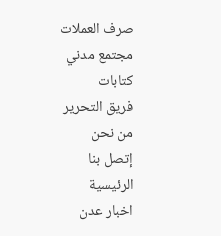صرف العملات
مجتمع مدني
كتابات
فريق التحرير
من نحن
إتصل بنا
الرئيسية
اخبار عدن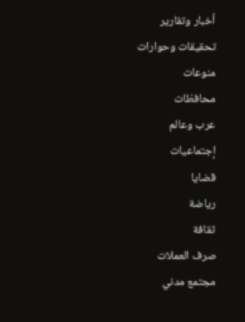أخبار وتقارير
تحقيقات وحوارات
منوعات
محافظات
عرب وعالم
إجتماعيات
قضايا
رياضة
ثقافة
صرف العملات
مجتمع مدني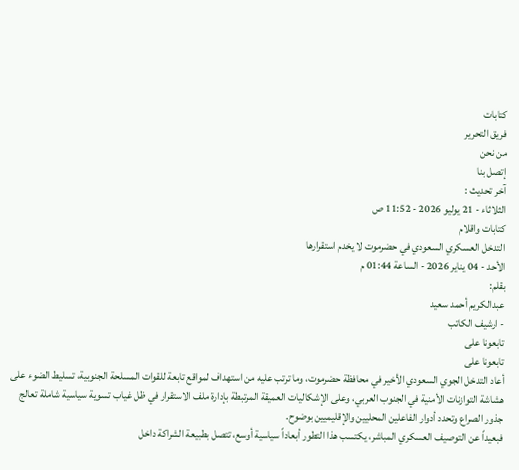كتابات
فريق التحرير
من نحن
إتصل بنا
آخر تحديث :
الثلاثاء - 21 يوليو 2026 - 11:52 ص
كتابات واقلام
التدخل العسكري السعودي في حضرموت لا يخدم استقرارها
الأحد - 04 يناير 2026 - الساعة 01:44 م
بقلم:
عبدالكريم أحمد سعيد
- ارشيف الكاتب
تابعونا على
تابعونا على
أعاد التدخل الجوي السعودي الأخير في محافظة حضرموت، وما ترتب عليه من استهداف لمواقع تابعة للقوات المسلحة الجنوبية، تسليط الضوء على هشاشة التوازنات الأمنية في الجنوب العربي، وعلى الإشكاليات العميقة المرتبطة بإدارة ملف الاستقرار في ظل غياب تسوية سياسية شاملة تعالج جذور الصراع وتحدد أدوار الفاعلين المحليين والإقليميين بوضوح.
فبعيداً عن التوصيف العسكري المباشر، يكتسب هذا التطور أبعاداً سياسية أوسع، تتصل بطبيعة الشراكة داخل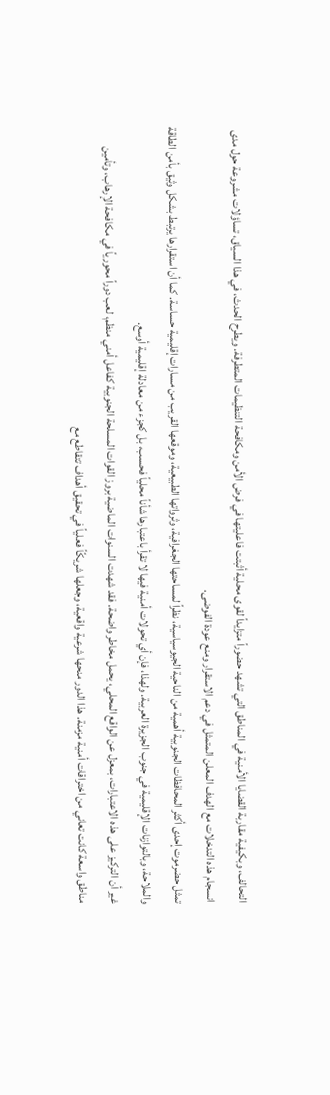التحالف، وبكيفية مقاربة القضايا الأمنية في المناطق التي تشهد حضوراً متزايداً لقوى محلية أثبتت فاعليتها في فرض الأمن ومكافحة التنظيمات المتطرفة. ويطرح الحدث، في هذا السياق، تساؤلات مشروعة حول مدى انسجام هذه التدخلات مع الهدف المعلن المتمثل في دعم الاستقرار ومنع عودة الفوضى.
تمثل حضرموت إحدى أكثر المحافظات الجنوبية أهمية من الناحية الجيوسياسية، نظراً لمساحتها الجغرافية، وثرواتها الطبيعية، وموقعها القريب من مسارات إقليمية حساسة. كما أن استقرارها يرتبط بشكل وثيق بأمن الطاقة والملاحة، وبالتوازنات الإقليمية في جنوب الجزيرة العربية. ولهذا، فإن أي تحولات أمنية فيها لا تقرأ باعتبارها شأناً محلياً فحسب، بل كجزء من معادلة إقليمية أوسع.
غير أن التركيز على هذه الاعتبارات، بمعزل عن الواقع المحلي، يحمل مخاطر واضحة. فقد شهدت السنوات الماضية بروز القوات المسلحة الجنوبية كفاعل أمني منظم، لعب دوراً محورياً في مكافحة الإرهاب، وتأمين مناطق واسعة كانت تعاني من اختراقات أمنية مزمنة. هذا الدور منحها شرعية واقعية، وجعلها شريكًاً فعلياً في تحقيق أهداف تتقاطع مع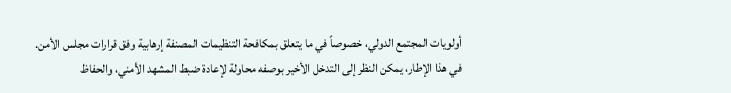أولويات المجتمع الدولي، خصوصاً في ما يتعلق بمكافحة التنظيمات المصنفة إرهابية وفق قرارات مجلس الأمن.
في هذا الإطار، يمكن النظر إلى التدخل الأخير بوصفه محاولة لإعادة ضبط المشهد الأمني، والحفاظ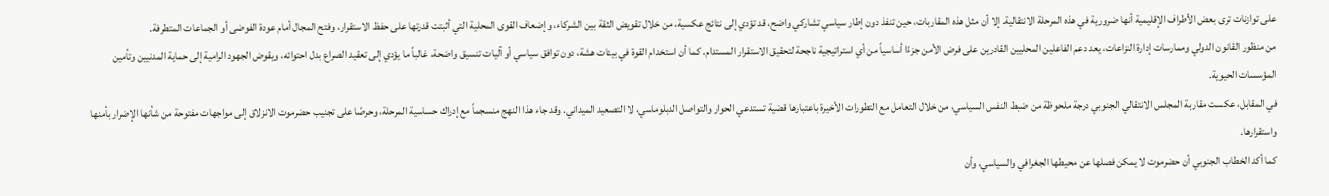على توازنات ترى بعض الأطراف الإقليمية أنها ضرورية في هذه المرحلة الانتقالية. إلا أن مثل هذه المقاربات، حين تنفذ دون إطار سياسي تشاركي واضح، قد تؤدي إلى نتائج عكسية، من خلال تقويض الثقة بين الشركاء، وإضعاف القوى المحلية التي أثبتت قدرتها على حفظ الاستقرار، وفتح المجال أمام عودة الفوضى أو الجماعات المتطرفة.
من منظور القانون الدولي وممارسات إدارة النزاعات، يعد دعم الفاعلين المحليين القادرين على فرض الأمن جزءًا أساسياً من أي استراتيجية ناجحة لتحقيق الاستقرار المستدام. كما أن استخدام القوة في بيئات هشة، دون توافق سياسي أو آليات تنسيق واضحة، غالباً ما يؤدي إلى تعقيد الصراع بدل احتوائه، ويقوض الجهود الرامية إلى حماية المدنيين وتأمين المؤسسات الحيوية.
في المقابل، عكست مقاربة المجلس الانتقالي الجنوبي درجة ملحوظة من ضبط النفس السياسي، من خلال التعامل مع التطورات الأخيرة باعتبارها قضية تستدعي الحوار والتواصل الدبلوماسي، لا التصعيد الميداني. وقد جاء هذا النهج منسجماً مع إدراك حساسية المرحلة، وحرصًا على تجنيب حضرموت الانزلاق إلى مواجهات مفتوحة من شأنها الإضرار بأمنها واستقرارها.
كما أكد الخطاب الجنوبي أن حضرموت لا يمكن فصلها عن محيطها الجغرافي والسياسي، وأن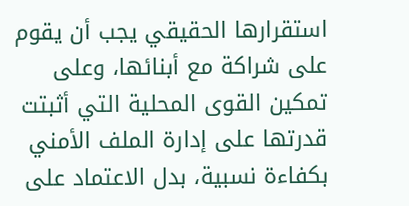استقرارها الحقيقي يجب أن يقوم على شراكة مع أبنائها، وعلى تمكين القوى المحلية التي أثبتت قدرتها على إدارة الملف الأمني بكفاءة نسبية، بدل الاعتماد على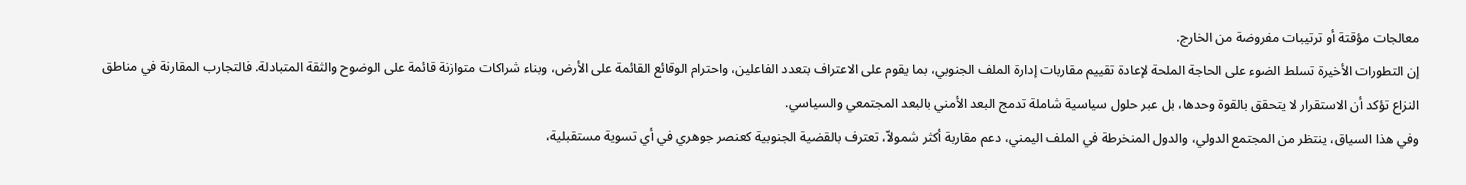معالجات مؤقتة أو ترتيبات مفروضة من الخارج.
إن التطورات الأخيرة تسلط الضوء على الحاجة الملحة لإعادة تقييم مقاربات إدارة الملف الجنوبي، بما يقوم على الاعتراف بتعدد الفاعلين، واحترام الوقائع القائمة على الأرض، وبناء شراكات متوازنة قائمة على الوضوح والثقة المتبادلة. فالتجارب المقارنة في مناطق النزاع تؤكد أن الاستقرار لا يتحقق بالقوة وحدها، بل عبر حلول سياسية شاملة تدمج البعد الأمني بالبعد المجتمعي والسياسي.
وفي هذا السياق، ينتظر من المجتمع الدولي، والدول المنخرطة في الملف اليمني، دعم مقاربة أكثر شمولاّ، تعترف بالقضية الجنوبية كعنصر جوهري في أي تسوية مستقبلية،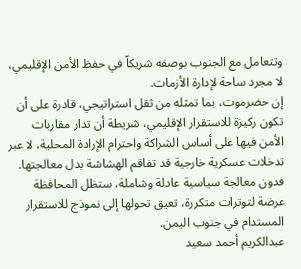وتتعامل مع الجنوب بوصفه شريكاّ في حفظ الأمن الإقليمي، لا مجرد ساحة لإدارة الأزمات.
إن حضرموت، بما تمثله من ثقل استراتيجي، قادرة على أن تكون ركيزة للاستقرار الإقليمي، شريطة أن تدار مقاربات الأمن فيها على أساس الشراكة واحترام الإرادة المحلية، لا عبر تدخلات عسكرية خارجية قد تفاقم الهشاشة بدل معالجتها. فدون معالجة سياسية عادلة وشاملة، ستظل المحافظة عرضة لتوترات متكررة، تعيق تحولها إلى نموذج للاستقرار المستدام في جنوب اليمن.
عبدالكريم أحمد سعيد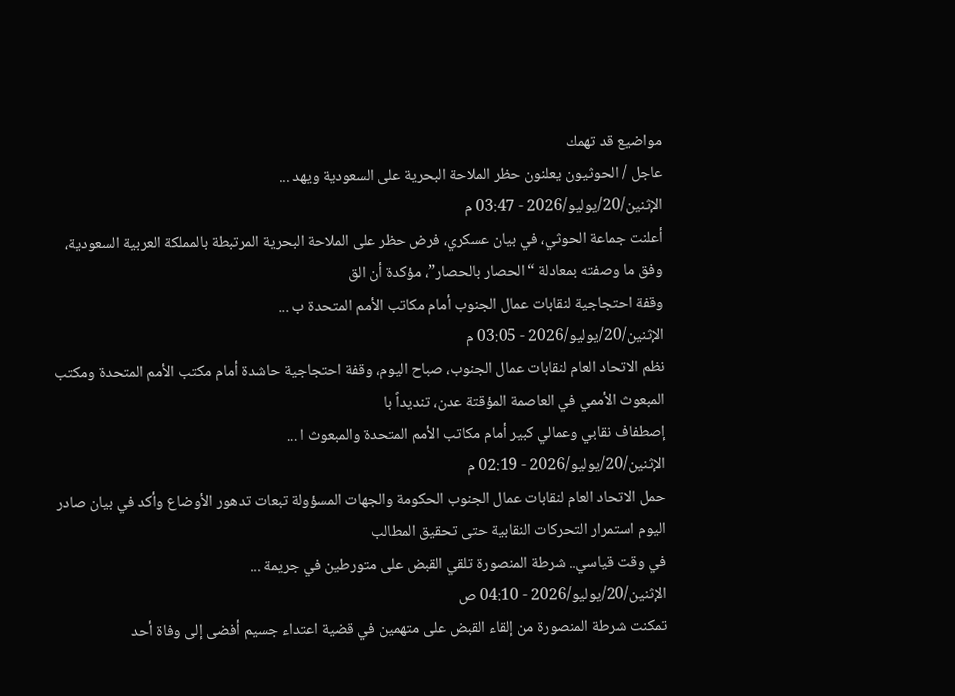مواضيع قد تهمك
عاجل / الحوثيون يعلنون حظر الملاحة البحرية على السعودية ويهد ...
الإثنين/20/يوليو/2026 - 03:47 م
أعلنت جماعة الحوثي، في بيان عسكري، فرض حظر على الملاحة البحرية المرتبطة بالمملكة العربية السعودية، وفق ما وصفته بمعادلة “الحصار بالحصار”، مؤكدة أن الق
وقفة احتجاجية لنقابات عمال الجنوب أمام مكاتب الأمم المتحدة ب ...
الإثنين/20/يوليو/2026 - 03:05 م
نظم الاتحاد العام لنقابات عمال الجنوب، صباح اليوم، وقفة احتجاجية حاشدة أمام مكتب الأمم المتحدة ومكتب المبعوث الأممي في العاصمة المؤقتة عدن، تنديداً با
إصطفاف نقابي وعمالي كبير أمام مكاتب الأمم المتحدة والمبعوث ا ...
الإثنين/20/يوليو/2026 - 02:19 م
حمل الاتحاد العام لنقابات عمال الجنوب الحكومة والجهات المسؤولة تبعات تدهور الأوضاع وأكد في بيان صادر اليوم استمرار التحركات النقابية حتى تحقيق المطالب
في وقت قياسي.. شرطة المنصورة تلقي القبض على متورطين في جريمة ...
الإثنين/20/يوليو/2026 - 04:10 ص
تمكنت شرطة المنصورة من إلقاء القبض على متهمين في قضية اعتداء جسيم أفضى إلى وفاة أحد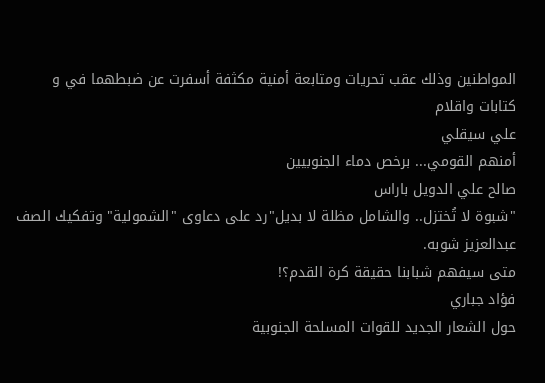المواطنين وذلك عقب تحريات ومتابعة أمنية مكثفة أسفرت عن ضبطهما في و
كتابات واقلام
علي سيقلي
أمنهم القومي... برخص دماء الجنوبيين
صالح علي الدويل باراس
"شبوة لا تُختزل.. والشامل مظلة لا بديل"رد على دعاوى "الشمولية" وتفكيك الصف
عبدالعزيز شوبه.
متى سيفهم شبابنا حقيقة كرة القدم؟!
فؤاد جباري
حول الشعار الجديد للقوات المسلحة الجنوبية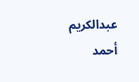عبدالكريم أحمد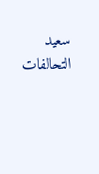سعيد
التحالفات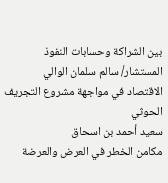بين الشراكة وحسابات النفوذ
المستشار/ سالم سلمان الوالي
الاقتصاد في مواجهة مشروع التجريف الحوثي
سعيد أحمد بن اسحاق
مكامن الخطر في العرض والعرضة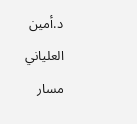د.أمين العلياني
مسار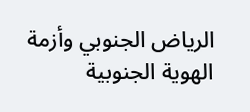الرياض الجنوبي وأزمة الهوية الجنوبية